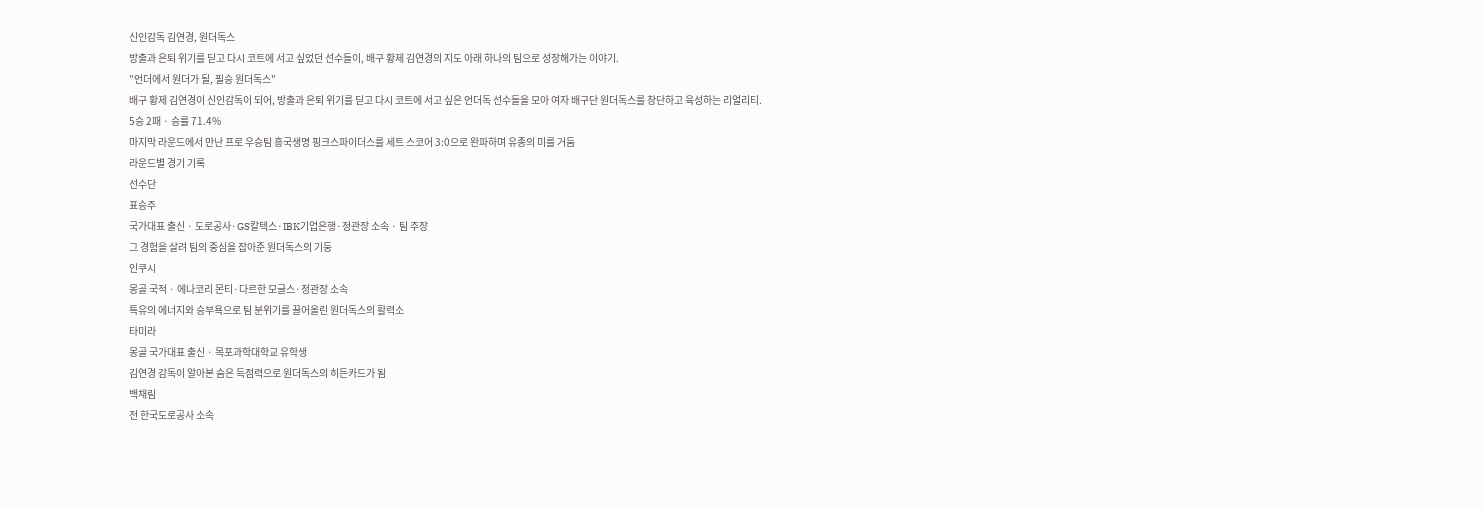신인감독 김연경, 원더독스
방출과 은퇴 위기를 딛고 다시 코트에 서고 싶었던 선수들이, 배구 황제 김연경의 지도 아래 하나의 팀으로 성장해가는 이야기.
"언더에서 원더가 될, 필승 원더독스"
배구 황제 김연경이 신인감독이 되어, 방출과 은퇴 위기를 딛고 다시 코트에 서고 싶은 언더독 선수들을 모아 여자 배구단 원더독스를 창단하고 육성하는 리얼리티.
5승 2패 · 승률 71.4%
마지막 라운드에서 만난 프로 우승팀 흥국생명 핑크스파이더스를 세트 스코어 3:0으로 완파하며 유종의 미를 거둠
라운드별 경기 기록
선수단
표승주
국가대표 출신 · 도로공사·GS칼텍스·IBK기업은행·정관장 소속 · 팀 주장
그 경험을 살려 팀의 중심을 잡아준 원더독스의 기둥
인쿠시
몽골 국적 · 에나코리 몬티·다르한 모글스·정관장 소속
특유의 에너지와 승부욕으로 팀 분위기를 끌어올린 원더독스의 활력소
타미라
몽골 국가대표 출신 · 목포과학대학교 유학생
김연경 감독이 알아본 숨은 득점력으로 원더독스의 히든카드가 됨
백채림
전 한국도로공사 소속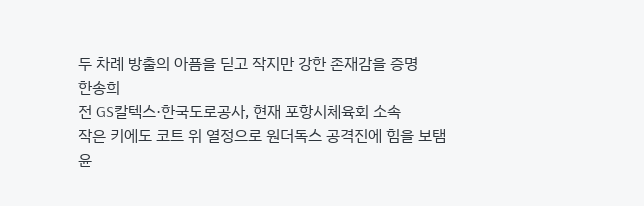두 차례 방출의 아픔을 딛고 작지만 강한 존재감을 증명
한송희
전 GS칼텍스·한국도로공사, 현재 포항시체육회 소속
작은 키에도 코트 위 열정으로 원더독스 공격진에 힘을 보탬
윤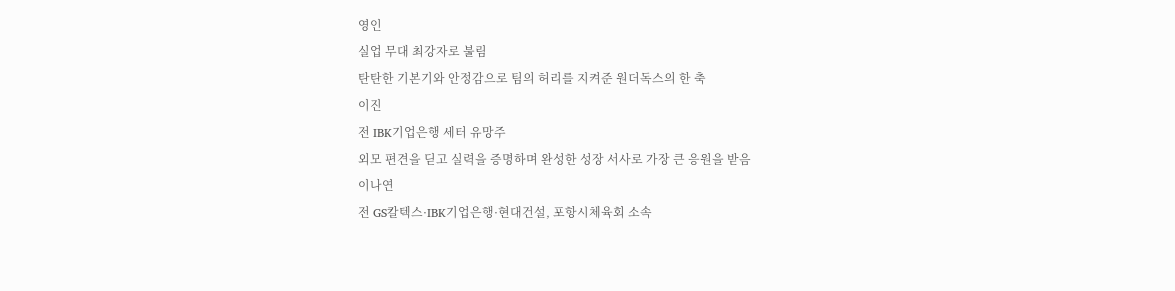영인
실업 무대 최강자로 불림
탄탄한 기본기와 안정감으로 팀의 허리를 지켜준 원더독스의 한 축
이진
전 IBK기업은행 세터 유망주
외모 편견을 딛고 실력을 증명하며 완성한 성장 서사로 가장 큰 응원을 받음
이나연
전 GS칼텍스·IBK기업은행·현대건설, 포항시체육회 소속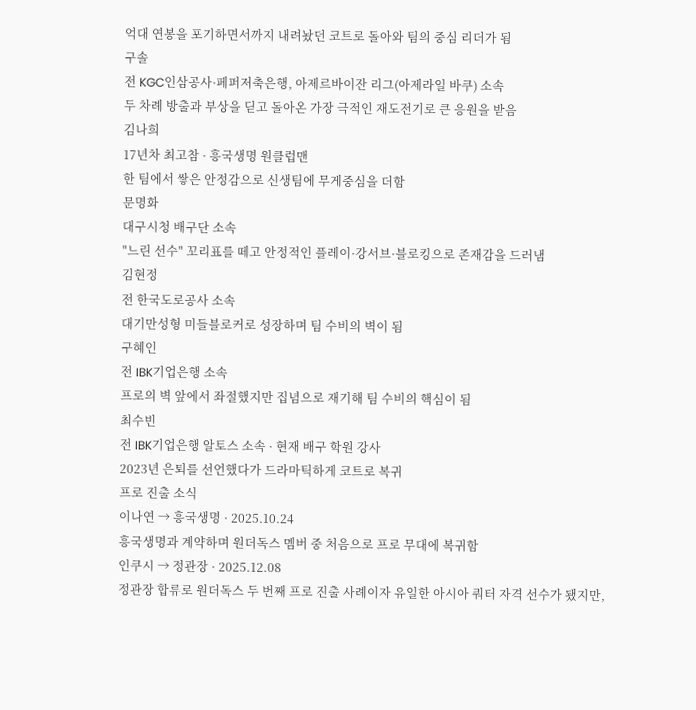억대 연봉을 포기하면서까지 내려놨던 코트로 돌아와 팀의 중심 리더가 됨
구솔
전 KGC인삼공사·페퍼저축은행, 아제르바이잔 리그(아제라일 바쿠) 소속
두 차례 방출과 부상을 딛고 돌아온 가장 극적인 재도전기로 큰 응원을 받음
김나희
17년차 최고참 · 흥국생명 원클럽맨
한 팀에서 쌓은 안정감으로 신생팀에 무게중심을 더함
문명화
대구시청 배구단 소속
"느린 선수" 꼬리표를 떼고 안정적인 플레이·강서브·블로킹으로 존재감을 드러냄
김현정
전 한국도로공사 소속
대기만성형 미들블로커로 성장하며 팀 수비의 벽이 됨
구혜인
전 IBK기업은행 소속
프로의 벽 앞에서 좌절했지만 집념으로 재기해 팀 수비의 핵심이 됨
최수빈
전 IBK기업은행 알토스 소속 · 현재 배구 학원 강사
2023년 은퇴를 선언했다가 드라마틱하게 코트로 복귀
프로 진출 소식
이나연 → 흥국생명 · 2025.10.24
흥국생명과 계약하며 원더독스 멤버 중 처음으로 프로 무대에 복귀함
인쿠시 → 정관장 · 2025.12.08
정관장 합류로 원더독스 두 번째 프로 진출 사례이자 유일한 아시아 쿼터 자격 선수가 됐지만,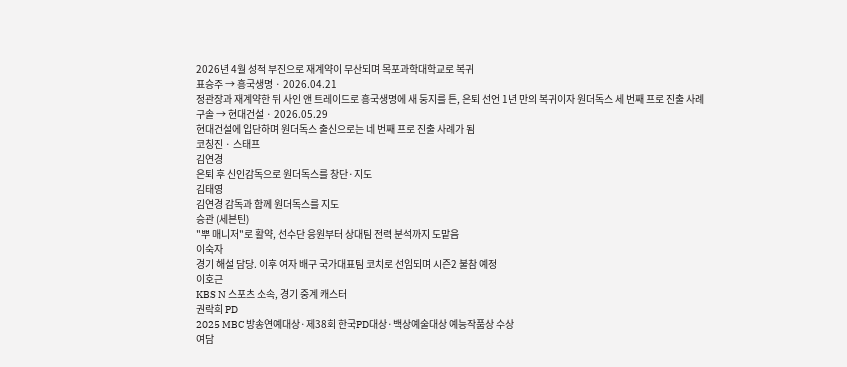2026년 4월 성적 부진으로 재계약이 무산되며 목포과학대학교로 복귀
표승주 → 흥국생명 · 2026.04.21
정관장과 재계약한 뒤 사인 앤 트레이드로 흥국생명에 새 둥지를 튼, 은퇴 선언 1년 만의 복귀이자 원더독스 세 번째 프로 진출 사례
구솔 → 현대건설 · 2026.05.29
현대건설에 입단하며 원더독스 출신으로는 네 번째 프로 진출 사례가 됨
코칭진 · 스태프
김연경
은퇴 후 신인감독으로 원더독스를 창단·지도
김태영
김연경 감독과 함께 원더독스를 지도
승관 (세븐틴)
"뿌 매니저"로 활약, 선수단 응원부터 상대팀 전력 분석까지 도맡음
이숙자
경기 해설 담당. 이후 여자 배구 국가대표팀 코치로 선임되며 시즌2 불참 예정
이호근
KBS N 스포츠 소속, 경기 중계 캐스터
권락희 PD
2025 MBC 방송연예대상·제38회 한국PD대상·백상예술대상 예능작품상 수상
여담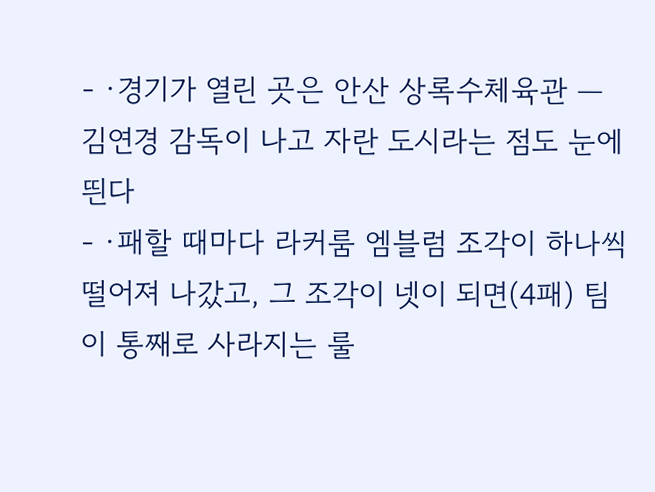- ·경기가 열린 곳은 안산 상록수체육관 — 김연경 감독이 나고 자란 도시라는 점도 눈에 띈다
- ·패할 때마다 라커룸 엠블럼 조각이 하나씩 떨어져 나갔고, 그 조각이 넷이 되면(4패) 팀이 통째로 사라지는 룰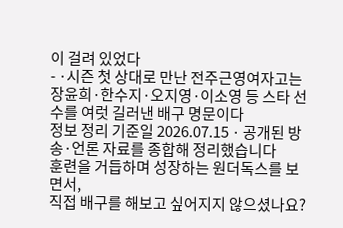이 걸려 있었다
- ·시즌 첫 상대로 만난 전주근영여자고는 장윤희·한수지·오지영·이소영 등 스타 선수를 여럿 길러낸 배구 명문이다
정보 정리 기준일 2026.07.15 · 공개된 방송·언론 자료를 종합해 정리했습니다
훈련을 거듭하며 성장하는 원더독스를 보면서,
직접 배구를 해보고 싶어지지 않으셨나요?